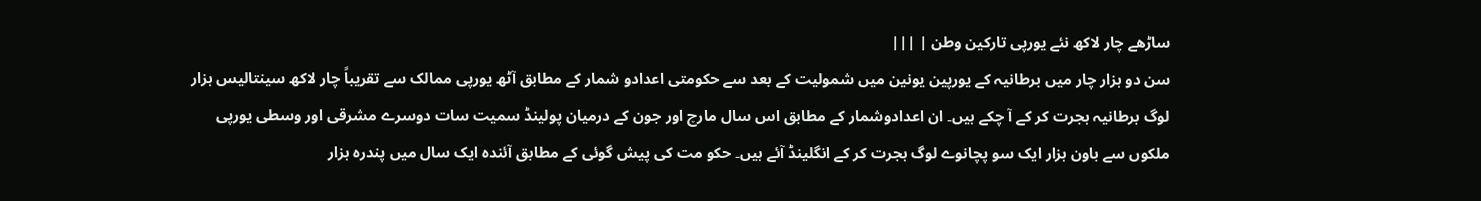ساڑھے چار لاکھ نئے یورپی تارکین وطن | |||
سن دو ہزار چار میں برطانیہ کے یورپین یونین میں شمولیت کے بعد سے حکومتی اعدادو شمار کے مطابق آٹھ یورپی ممالک سے تقریباً چار لاکھ سینتالیس ہزار لوگ برطانیہ ہجرت کر کے آ چکے ہیں۔ ان اعدادوشمار کے مطابق اس سال مارچ اور جون کے درمیان پولینڈ سمیت سات دوسرے مشرقی اور وسطی یورپی ملکوں سے باون ہزار ایک سو پچانوے لوگ ہجرت کر کے انگلینڈ آئے ہیں۔ حکو مت کی پیش گوئی کے مطابق آئندہ ایک سال میں پندرہ ہزار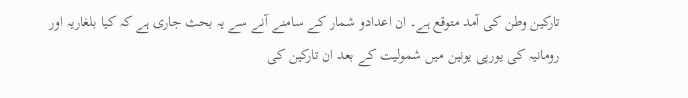تارکین وطن کی آمد متوقع ہے۔ ان اعدادو شمار کے سامنے آنے سے یہ بحث جاری ہے کہ کیا بلغاریہ اور رومانیہ کی یورپی یونین میں شمولیت کے بعد ان تارکین کی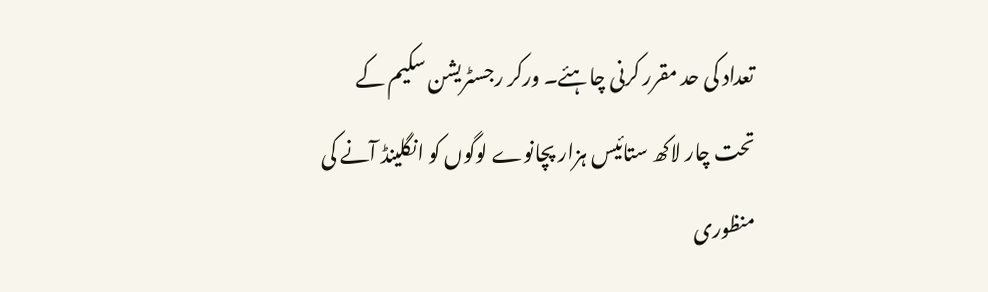تعداد کی حد مقرر کرنی چاہئے۔ ورکر رجسٹریشن سکیم کے تحت چار لاکھ ستائیس ہزار پچانوے لوگوں کو انگلینڈ آنے کی منظوری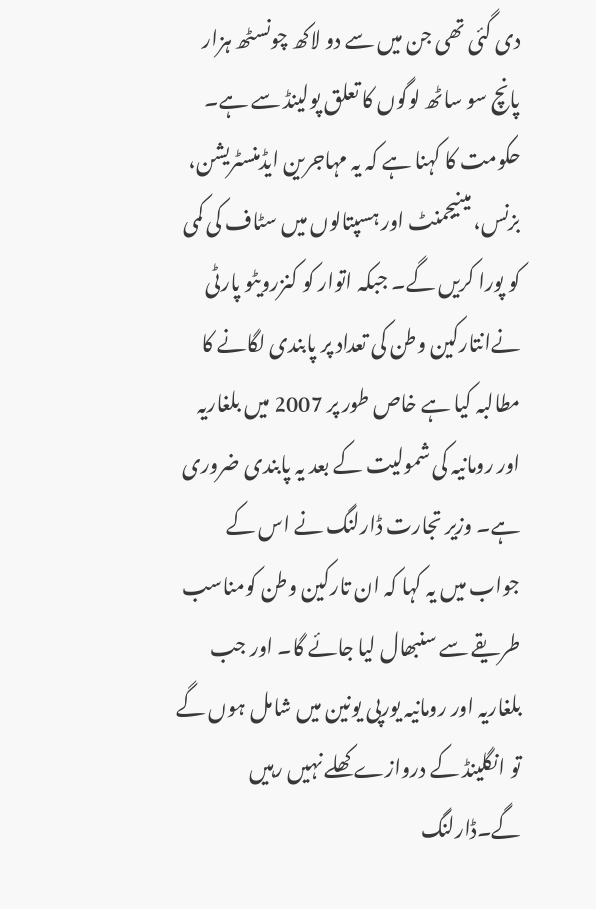دی گئی تھی جن میں سے دو لاکھ چونسٹھ ہزار پانچ سو ساٹھ لوگوں کا تعلق پولینڈ سے ہے۔ حکومت کا کہنا ہے کہ یہ مہاجرین ایڈمنسٹریشن، بزنس، مینیجمنٹ اور ہسپتالوں میں سٹاف کی کمی کو پورا کریں گے۔ جبکہ اتوار کو کنزرویٹو پارٹی نےانتارکین وطن کی تعداد پر پابندی لگانے کا مطالبہ کیا ہے خاص طور پر 2007 میں بلغاریہ اور رومانیہ کی شمولیت کے بعد یہ پابندی ضروری ہے۔ وزیر تجارت ڈارلنگ نے اس کے جواب میں یہ کہا کہ ان تارکین وطن کومناسب طریقے سے سنبھال لیا جائے گا۔ اور جب بلغاریہ اور رومانیہ یورپی یونین میں شامل ہوں گے تو انگلینڈ کے دروازے کھلے نہیں رہیں گے۔ڈارلنگ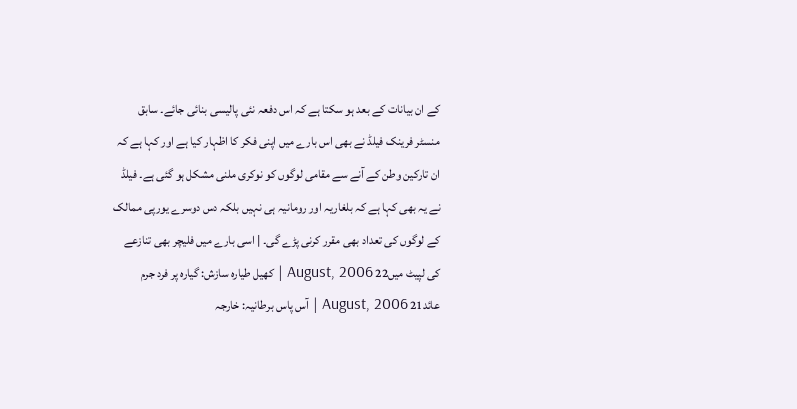کے ان بیانات کے بعد ہو سکتا ہے کہ اس دفعہ نئی پالیسی بنائی جائے۔ سابق منسٹر فرینک فیلڈ نے بھی اس بارے میں اپنی فکر کا اظہار کیا ہے اور کہا ہے کہ ان تارکین وطن کے آنے سے مقامی لوگوں کو نوکری ملنی مشکل ہو گئی ہے۔ فیلڈ نے یہ بھی کہا ہے کہ بلغاریہ اور رومانیہ ہی نہیں بلکہ دس دوسرے یورپی ممالک کے لوگوں کی تعداد بھی مقرر کرنی پڑے گی۔ | اسی بارے میں فلیچر بھی تنازعے کی لپیٹ میں22 August, 2006 | کھیل طیارہ سازش: گیارہ پر فرد جرم عائد21 August, 2006 | آس پاس برطانیہ: خارجہ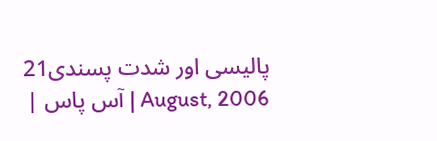پالیسی اور شدت پسندی21 August, 2006 | آس پاس |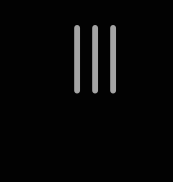|||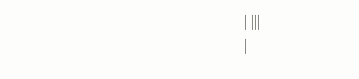| |||
|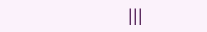|||